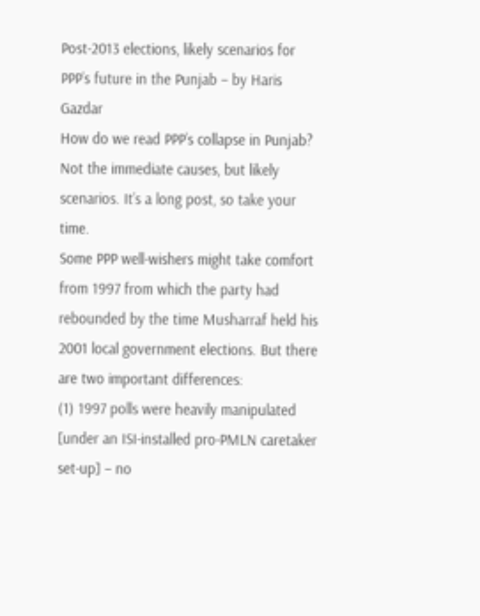Post-2013 elections, likely scenarios for PPP’s future in the Punjab – by Haris Gazdar
How do we read PPP’s collapse in Punjab? Not the immediate causes, but likely scenarios. It’s a long post, so take your time.
Some PPP well-wishers might take comfort from 1997 from which the party had rebounded by the time Musharraf held his 2001 local government elections. But there are two important differences:
(1) 1997 polls were heavily manipulated [under an ISI-installed pro-PMLN caretaker set-up] – no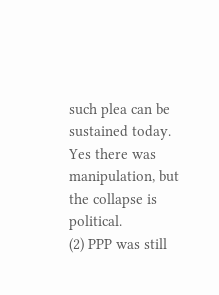such plea can be sustained today. Yes there was manipulation, but the collapse is political.
(2) PPP was still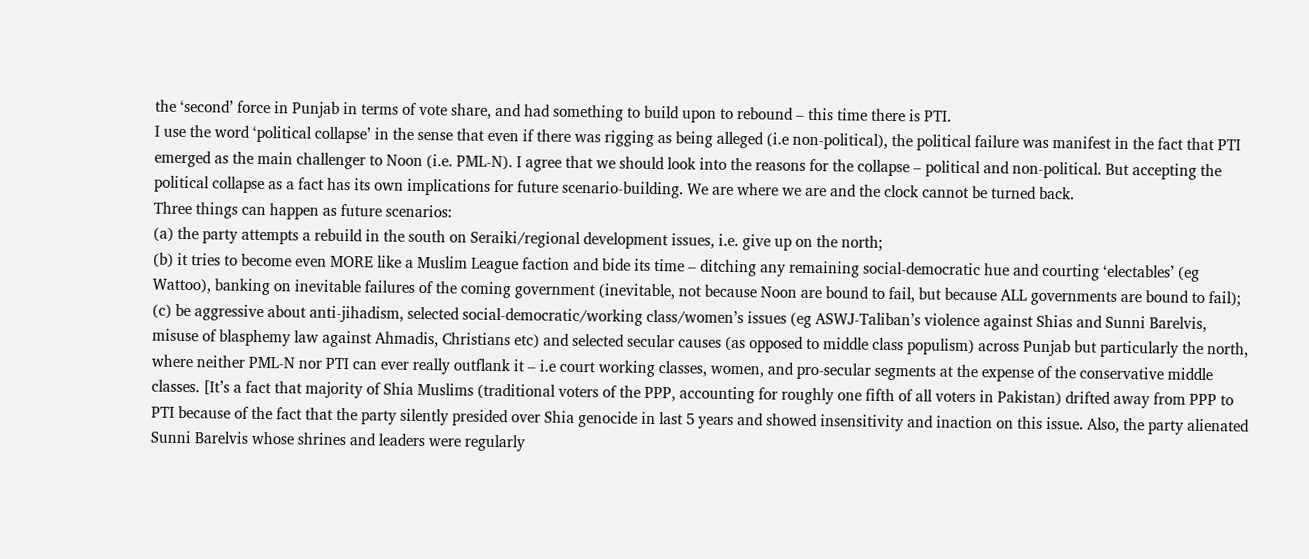the ‘second’ force in Punjab in terms of vote share, and had something to build upon to rebound – this time there is PTI.
I use the word ‘political collapse’ in the sense that even if there was rigging as being alleged (i.e non-political), the political failure was manifest in the fact that PTI emerged as the main challenger to Noon (i.e. PML-N). I agree that we should look into the reasons for the collapse – political and non-political. But accepting the political collapse as a fact has its own implications for future scenario-building. We are where we are and the clock cannot be turned back.
Three things can happen as future scenarios:
(a) the party attempts a rebuild in the south on Seraiki/regional development issues, i.e. give up on the north;
(b) it tries to become even MORE like a Muslim League faction and bide its time – ditching any remaining social-democratic hue and courting ‘electables’ (eg Wattoo), banking on inevitable failures of the coming government (inevitable, not because Noon are bound to fail, but because ALL governments are bound to fail);
(c) be aggressive about anti-jihadism, selected social-democratic/working class/women’s issues (eg ASWJ-Taliban’s violence against Shias and Sunni Barelvis, misuse of blasphemy law against Ahmadis, Christians etc) and selected secular causes (as opposed to middle class populism) across Punjab but particularly the north, where neither PML-N nor PTI can ever really outflank it – i.e court working classes, women, and pro-secular segments at the expense of the conservative middle classes. [It’s a fact that majority of Shia Muslims (traditional voters of the PPP, accounting for roughly one fifth of all voters in Pakistan) drifted away from PPP to PTI because of the fact that the party silently presided over Shia genocide in last 5 years and showed insensitivity and inaction on this issue. Also, the party alienated Sunni Barelvis whose shrines and leaders were regularly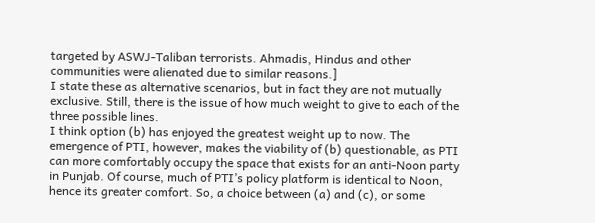targeted by ASWJ-Taliban terrorists. Ahmadis, Hindus and other communities were alienated due to similar reasons.]
I state these as alternative scenarios, but in fact they are not mutually exclusive. Still, there is the issue of how much weight to give to each of the three possible lines.
I think option (b) has enjoyed the greatest weight up to now. The emergence of PTI, however, makes the viability of (b) questionable, as PTI can more comfortably occupy the space that exists for an anti-Noon party in Punjab. Of course, much of PTI’s policy platform is identical to Noon, hence its greater comfort. So, a choice between (a) and (c), or some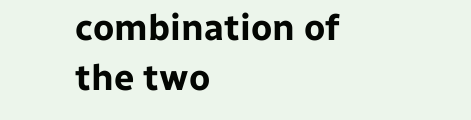combination of the two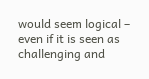would seem logical – even if it is seen as challenging and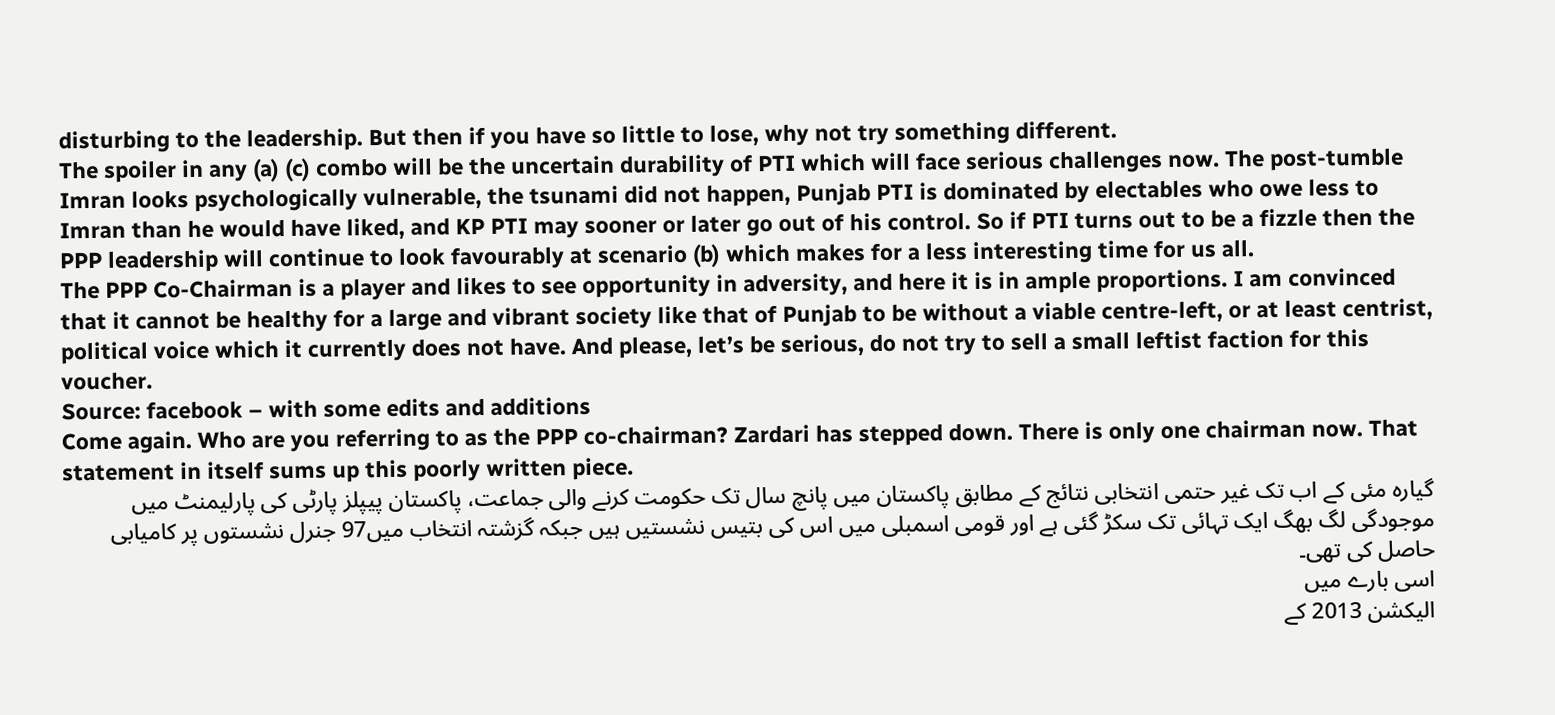disturbing to the leadership. But then if you have so little to lose, why not try something different.
The spoiler in any (a) (c) combo will be the uncertain durability of PTI which will face serious challenges now. The post-tumble Imran looks psychologically vulnerable, the tsunami did not happen, Punjab PTI is dominated by electables who owe less to Imran than he would have liked, and KP PTI may sooner or later go out of his control. So if PTI turns out to be a fizzle then the PPP leadership will continue to look favourably at scenario (b) which makes for a less interesting time for us all.
The PPP Co-Chairman is a player and likes to see opportunity in adversity, and here it is in ample proportions. I am convinced that it cannot be healthy for a large and vibrant society like that of Punjab to be without a viable centre-left, or at least centrist, political voice which it currently does not have. And please, let’s be serious, do not try to sell a small leftist faction for this voucher.
Source: facebook – with some edits and additions
Come again. Who are you referring to as the PPP co-chairman? Zardari has stepped down. There is only one chairman now. That statement in itself sums up this poorly written piece.
گیارہ مئی کے اب تک غیر حتمی انتخابی نتائج کے مطابق پاکستان میں پانچ سال تک حکومت کرنے والی جماعت، پاکستان پیپلز پارٹی کی پارلیمنٹ میں موجودگی لگ بھگ ایک تہائی تک سکڑ گئی ہے اور قومی اسمبلی میں اس کی بتیس نشستیں ہیں جبکہ گزشتہ انتخاب میں97 جنرل نشستوں پر کامیابی حاصل کی تھی۔
اسی بارے میں
الیکشن 2013 کے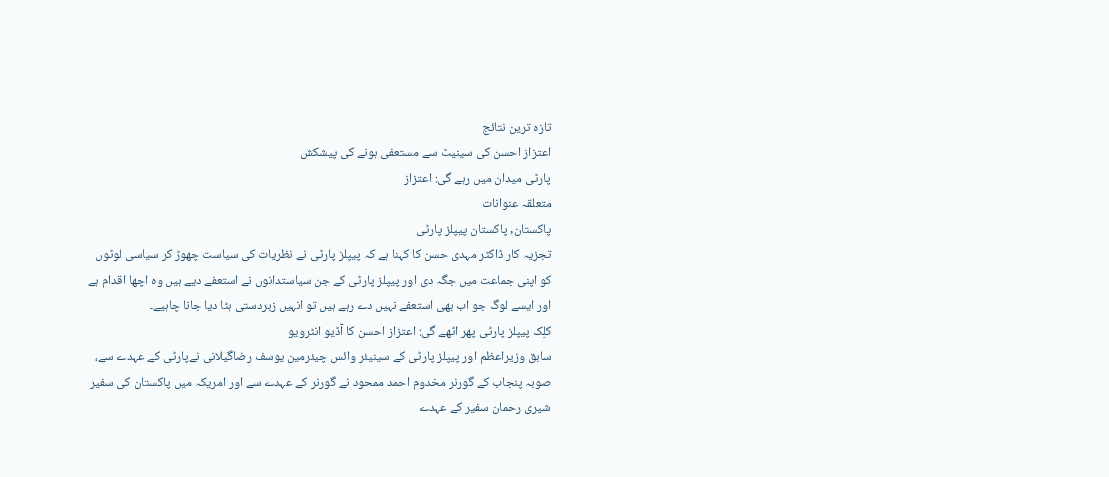تازہ ترین نتائج
اعتزاز احسن کی سینیٹ سے مستعفی ہونے کی پیشکش
پارٹی میدان میں رہے گی: اعتزاز
متعلقہ عنوانات
پاکستان, پاکستان پیپلز پارٹی
تجزیہ کار ڈاکٹر مہدی حسن کا کہنا ہے کہ پیپلز پارٹی نے نظریات کی سیاست چھوڑ کر سیاسی لوٹوں کو اپنی جماعت میں جگہ دی اور پیپلز پارٹی کے جن سیاستدانوں نے استعفے دیے ہیں وہ اچھا اقدام ہے اور ایسے لوگ جو اب بھی استعفے نہیں دے رہے ہیں تو انہیں زبردستی ہٹا دیا جانا چاہیے۔
کلِک پیپلز پارٹی پھر اٹھے گی: اعتزاز احسن کا آڈیو انٹرویو
سابق وزیراعظم اور پیپلز پارٹی کے سینیئر وائس چیئرمین یوسف رضاگیلانی نےپارٹی کے عہدے سے، صوبہ پنجاب کے گورنر مخدوم احمد ممحود نے گورنر کے عہدے سے اور امریکہ میں پاکستان کی سفیر شیری رحمان سفیر کے عہدے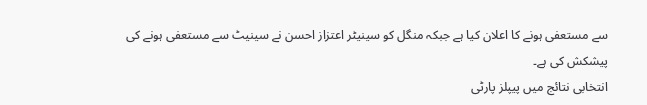سے مستعفی ہونے کا اعلان کیا ہے جبکہ منگل کو سینیٹر اعتزاز احسن نے سینیٹ سے مستعفی ہونے کی پیشکش کی ہے۔
انتخابی نتائج میں پیپلز پارٹی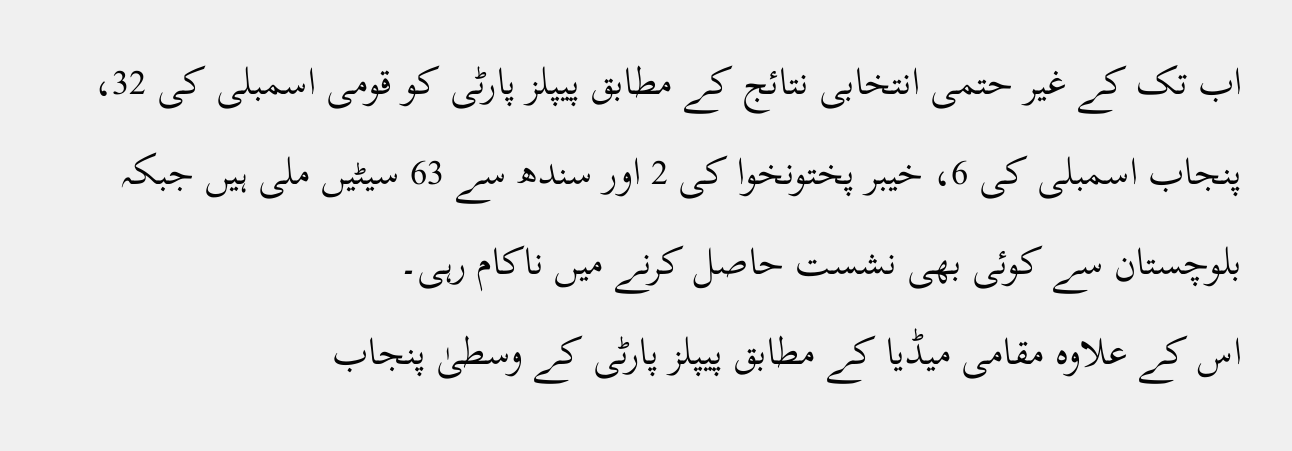اب تک کے غیر حتمی انتخابی نتائج کے مطابق پیپلز پارٹی کو قومی اسمبلی کی 32، پنجاب اسمبلی کی 6، خیبر پختونخوا کی 2 اور سندھ سے 63 سیٹیں ملی ہیں جبکہ بلوچستان سے کوئی بھی نشست حاصل کرنے میں ناکام رہی۔
اس کے علاوہ مقامی میڈیا کے مطابق پیپلز پارٹی کے وسطیٰ پنجاب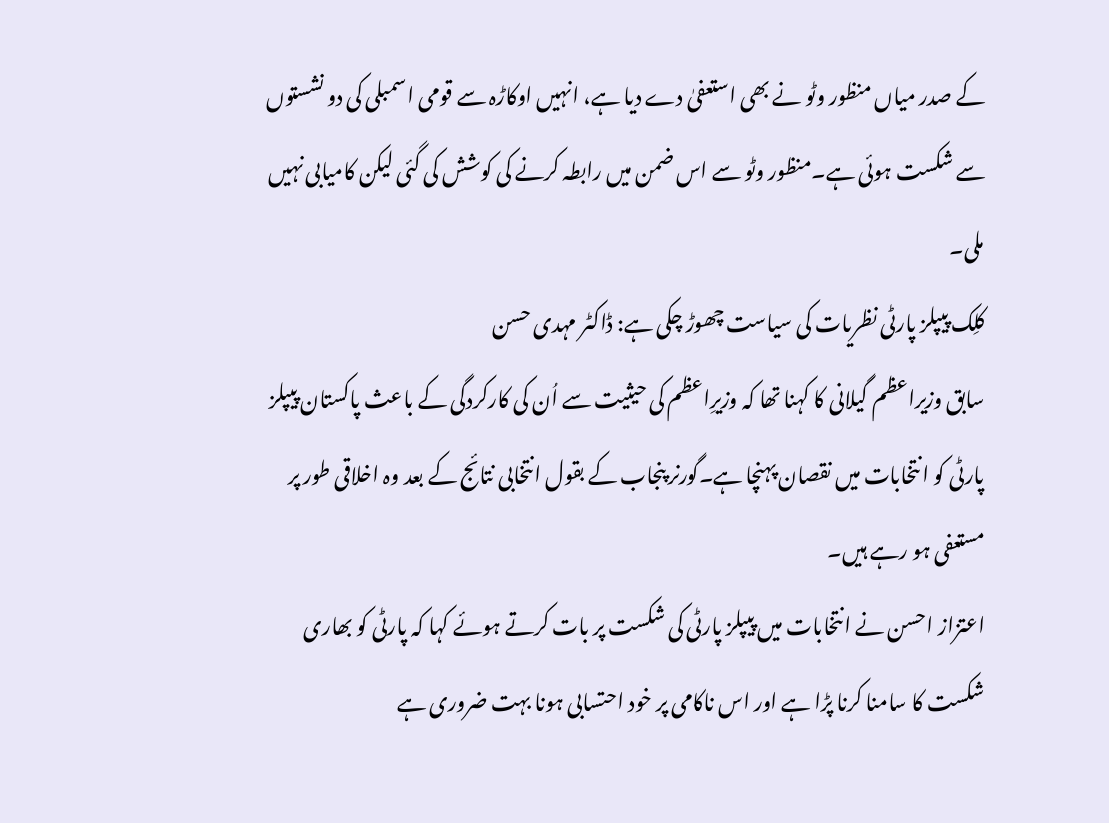کے صدر میاں منظور وٹو نے بھی استعفیٰ دے دیا ہے، انہیں اوکاڑہ سے قومی اسمبلی کی دو نشستوں سے شکست ہوئی ہے۔منظور وٹو سے اس ضمن میں رابطہ کرنے کی کوشش کی گئی لیکن کامیابی نہیں ملی۔
کلِک پیپلز پارٹی نظریات کی سیاست چھوڑ چکی ہے: ڈاکٹر مہدی حسن
سابق وزیراعظم گیلانی کا کہنا تھا کہ وزیرِاعظم کی حیثیت سے اُن کی کارکردگی کے باعث پاکستان پیپلز پارٹی کو انتخابات میں نقصان پہنچا ہے۔گورنر پنجاب کے بقول انتخابی نتائج کے بعد وہ اخلاقی طور پر مستعفی ہو رہے ہیں۔
اعتزاز احسن نے انتخابات میں پیپلز پارٹی کی شکست پر بات کرتے ہوئے کہا کہ پارٹی کو بھاری شکست کا سامنا کرنا پڑا ہے اور اس ناکامی پر خود احتسابی ہونا بہت ضروری ہے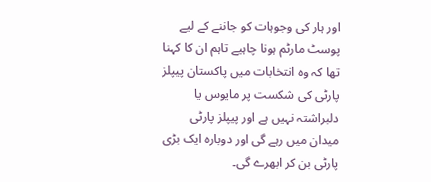اور ہار کی وجوہات کو جاننے کے لیے پوسٹ مارٹم ہونا چاہیے تاہم ان کا کہنا تھا کہ وہ انتخابات میں پاکستان پیپلز پارٹی کی شکست پر مایوس یا دلبراشتہ نہیں ہے اور پیپلز پارٹی میدان میں رہے گی اور دوبارہ ایک بڑی پارٹی بن کر ابھرے گی۔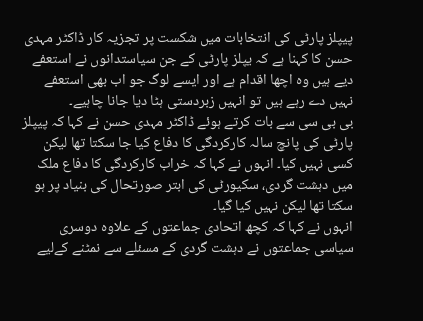پیپلز پارٹی کی انتخابات میں شکست پر تجزیہ کار ڈاکٹر مہدی حسن کا کہنا ہے کہ یپلز پارٹی کے جن سیاستدانوں نے استعفے دیے ہیں وہ اچھا اقدام ہے اور ایسے لوگ جو اب بھی استعفے نہیں دے رہے ہیں تو انہیں زبردستی ہٹا دیا جانا چاہیے۔
بی بی سی سے بات کرتے ہوئے ڈاکٹر مہدی حسن نے کہا کہ پیپلز پارٹی کی پانچ سالہ کارکردگی کا دفاع کیا جا سکتا تھا لیکن کسی نہیں کیا۔ انہوں نے کہا کہ خراب کارکردگی کا دفاع ملک میں دہشت گردی، سکیورٹی کی ابتر صورتحال کی بنیاد پر ہو سکتا تھا لیکن نہیں کیا گیا۔
انہوں نے کہا کہ کچھ اتحادی جماعتوں کے علاوہ دوسری سیاسی جماعتوں نے دہشت گردی کے مسئلے سے نمٹنے کےلیے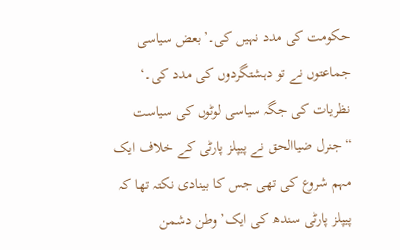حکومت کی مدد نہیں کی۔’بعض سیاسی جماعتوں نے تو دہشتگردوں کی مدد کی۔‘
نظریات کی جگہ سیاسی لوٹوں کی سیاست
“جنرل ضیاالحق نے پیپلز پارٹی کے خلاف ایک مہم شروع کی تھی جس کا بینادی نکتہ تھا کہ پیپلز پارٹی سندھ کی ایک’ وطن دشمن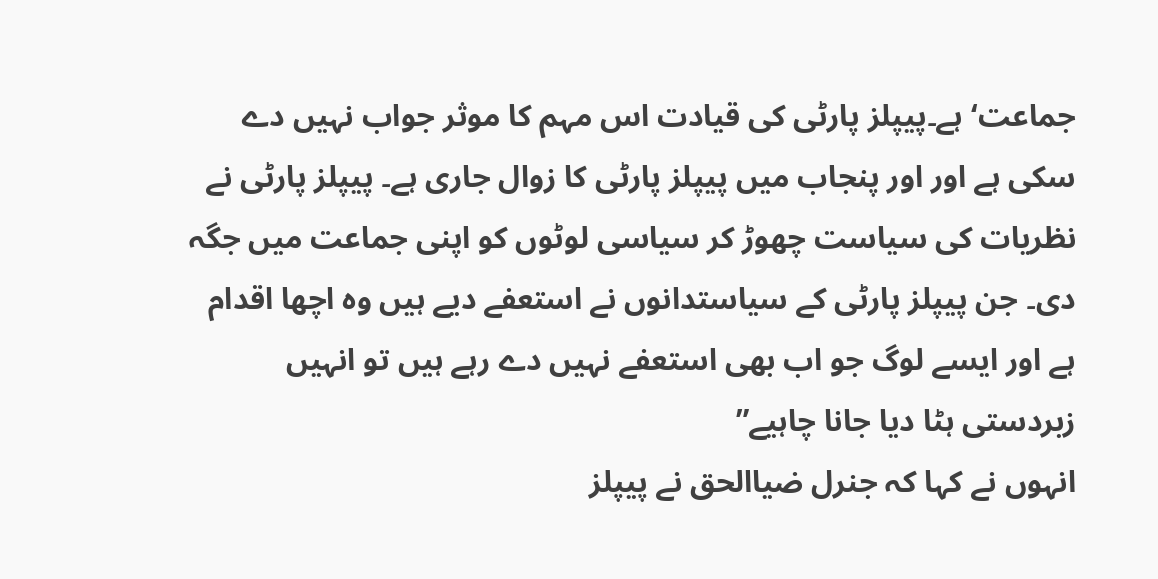جماعت‘ ہے۔پیپلز پارٹی کی قیادت اس مہم کا موثر جواب نہیں دے سکی ہے اور اور پنجاب میں پیپلز پارٹی کا زوال جاری ہے۔ پیپلز پارٹی نے نظریات کی سیاست چھوڑ کر سیاسی لوٹوں کو اپنی جماعت میں جگہ دی۔ جن پیپلز پارٹی کے سیاستدانوں نے استعفے دیے ہیں وہ اچھا اقدام ہے اور ایسے لوگ جو اب بھی استعفے نہیں دے رہے ہیں تو انہیں زبردستی ہٹا دیا جانا چاہیے”
انہوں نے کہا کہ جنرل ضیاالحق نے پیپلز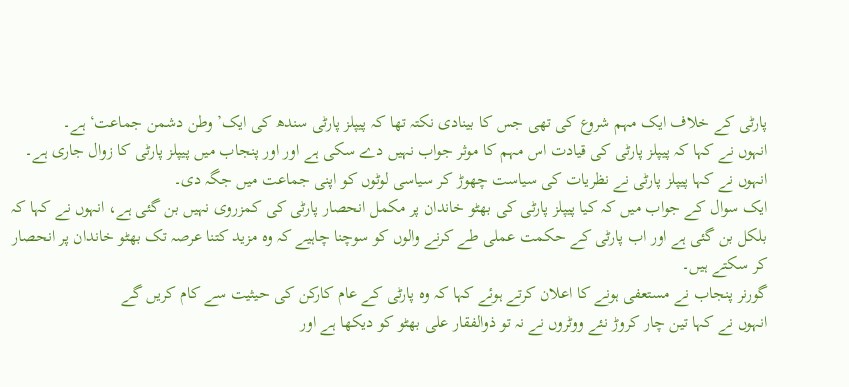پارٹی کے خلاف ایک مہم شروع کی تھی جس کا بینادی نکتہ تھا کہ پیپلز پارٹی سندھ کی ایک’ وطن دشمن جماعت‘ ہے۔
انہوں نے کہا کہ پیپلز پارٹی کی قیادت اس مہم کا موثر جواب نہیں دے سکی ہے اور اور پنجاب میں پیپلز پارٹی کا زوال جاری ہے۔
انہوں نے کہا پیپلز پارٹی نے نظریات کی سیاست چھوڑ کر سیاسی لوٹوں کو اپنی جماعت میں جگہ دی۔
ایک سوال کے جواب میں کہ کیا پیپلز پارٹی کی بھٹو خاندان پر مکمل انحصار پارٹی کی کمزروی نہیں بن گئی ہے، انہوں نے کہا کہ بلکل بن گئی ہے اور اب پارٹی کے حکمت عملی طے کرنے والوں کو سوچنا چاہیے کہ وہ مزید کتنا عرصہ تک بھٹو خاندان پر انحصار کر سکتے ہیں۔
گورنر پنجاب نے مستعفی ہونے کا اعلان کرتے ہوئے کہا کہ وہ پارٹی کے عام کارکن کی حیثیت سے کام کریں گے
انہوں نے کہا تین چار کروڑ نئے ووٹروں نے نہ تو ذوالفقار علی بھٹو کو دیکھا ہے اور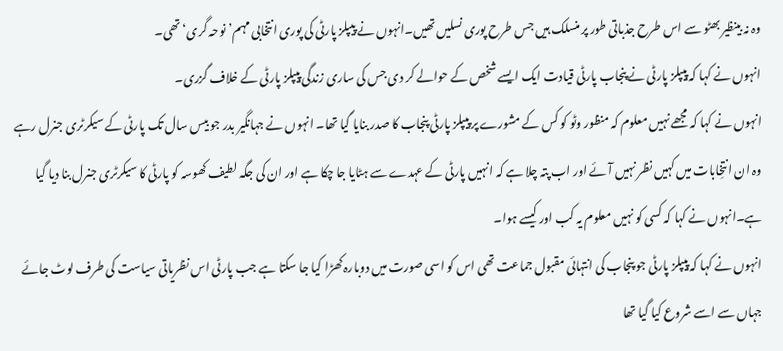وہ نہ بینظیر بھٹو سے اس طرح جذباتی طور پر منسلک ہیں جس طرح پوری نسلیں تھیں۔انہوں نے پیپلز پارٹی کی پوری انتخابی مہم’نوحہ گری‘ تھی۔
انہوں نے کہا کہ پیپلز پارٹی نے پنجاب پارٹی قیادت ایک ایسے شخص کے حوالے کر دی جس کی ساری زندگی پیپلز پارٹی کے خلاف گزری۔
انہوں نے کہا کہ مجھے نہیں معلوم کہ منظور وٹو کو کس کے مشورے پر پیپلز پارٹی پنجاب کا صدر بنایا گیا تھا۔ انہوں نے جہانگیر بدر جو بیس سال تک پارٹی کے سیکرٹری جنرل رہے وہ ان انتخِابات میں کہیں نظر نہیں آئے اور اب پتہ چلا ہے کہ انہیں پارٹی کے عہدے سے ہٹایا جا چکا ہے اور ان کی جگہ لطیف کھوسہ کو پارٹی کا سیکرٹری جنرل بنا دیا گیا ہے۔انہوں نے کہا کہ کسی کو نہیں معلوم یہ کب اور کیسے ہوا۔
انہوں نے کہا کہ پیپلز پارٹی جو پنجاب کی انتہائی مقبول جماعت تھی اس کو اسی صورت میں دوبارہ کھڑا کیا جا سکتا ہے جب پارٹی اس نظریاتی سیاست کی طرف لوٹ جائے جہاں سے اسے شروع کیا گیا تھا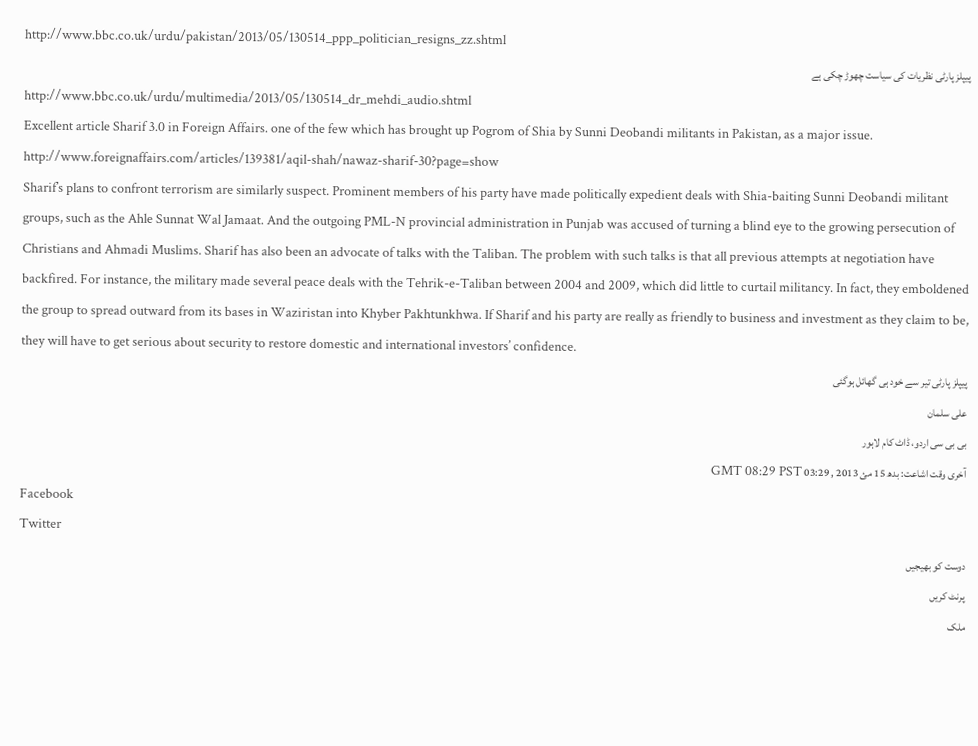http://www.bbc.co.uk/urdu/pakistan/2013/05/130514_ppp_politician_resigns_zz.shtml
پیپلز پارٹی نظریات کی سیاست چھوڑ چکی ہے
http://www.bbc.co.uk/urdu/multimedia/2013/05/130514_dr_mehdi_audio.shtml
Excellent article Sharif 3.0 in Foreign Affairs. one of the few which has brought up Pogrom of Shia by Sunni Deobandi militants in Pakistan, as a major issue.
http://www.foreignaffairs.com/articles/139381/aqil-shah/nawaz-sharif-30?page=show
Sharif’s plans to confront terrorism are similarly suspect. Prominent members of his party have made politically expedient deals with Shia-baiting Sunni Deobandi militant groups, such as the Ahle Sunnat Wal Jamaat. And the outgoing PML-N provincial administration in Punjab was accused of turning a blind eye to the growing persecution of Christians and Ahmadi Muslims. Sharif has also been an advocate of talks with the Taliban. The problem with such talks is that all previous attempts at negotiation have backfired. For instance, the military made several peace deals with the Tehrik-e-Taliban between 2004 and 2009, which did little to curtail militancy. In fact, they emboldened the group to spread outward from its bases in Waziristan into Khyber Pakhtunkhwa. If Sharif and his party are really as friendly to business and investment as they claim to be, they will have to get serious about security to restore domestic and international investors’ confidence.
پیپلز پارٹی تیر سے خود ہی گھائل ہوگئی
علی سلمان
بی بی سی اردو، ڈاٹ کام لاہور
آخری وقت اشاعت: بدھ 15 مئ 2013 , 03:29 GMT 08:29 PST
Facebook
Twitter
دوست کو بھیجیں
پرنٹ کریں
ملک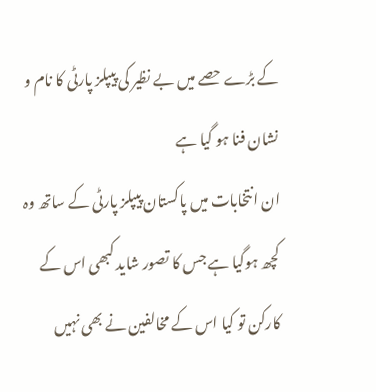کے بڑے حصے میں بے نظیر کی پیپلز پارٹی کا نام و نشان فنا ہو گیا ہے
ان انتخابات میں پاکستان پیپلز پارٹی کے ساتھ وہ کچھ ہوگیا ہے جس کا تصور شاید کبھی اس کے کارکن تو کیا اس کے مخالفین نے بھی نہیں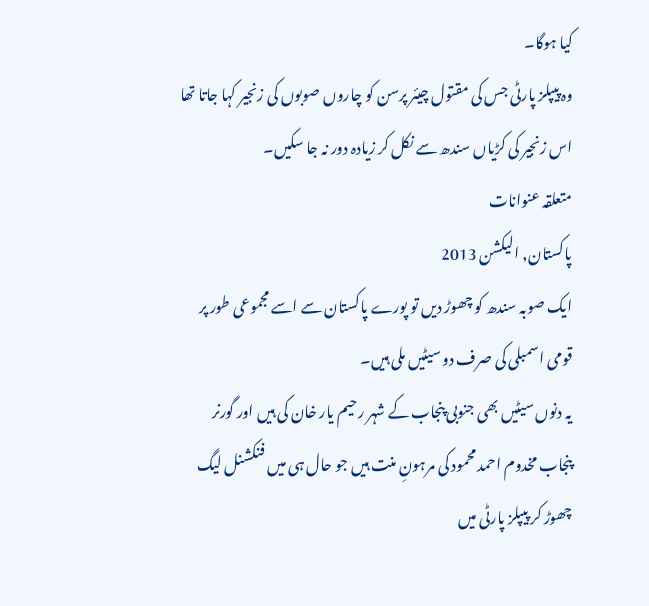کیا ہوگا۔
وہ پیپلز پارٹی جس کی مقتول چیئر پرسن کو چاروں صوبوں کی زنجیر کہا جاتا تھا اس زنجیر کی کڑیاں سندھ سے نکل کر زیادہ دور نہ جا سکیں۔
متعلقہ عنوانات
پاکستان, الیکشن 2013
ایک صوبہ سندھ کو چھوڑ دیں تو پورے پاکستان سے اسے مجموعی طور پر قومی اسمبلی کی صرف دو سیٹیں ملی ہیں۔
یہ دنوں سیٹیں بھی جنوبی پنجاب کے شہر رحیم یار خان کی ہیں اور گورنر پنجاب مخدوم احمد محمود کی مرہونِ منت ہیں جو حال ہی میں فنکشنل لیگ چھوڑ کر پیپلز پارٹی میں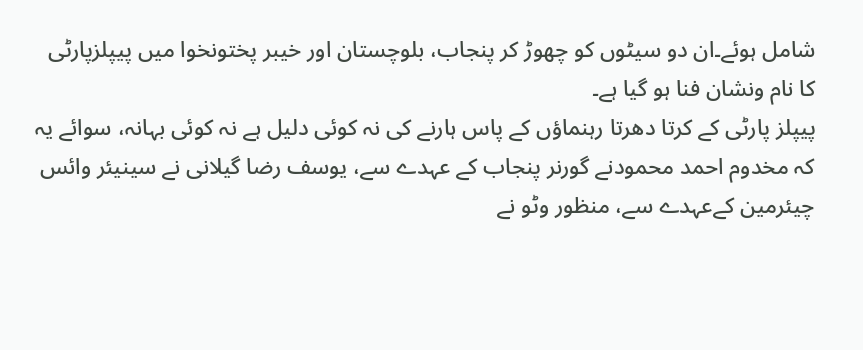شامل ہوئے۔ان دو سیٹوں کو چھوڑ کر پنجاب، بلوچستان اور خیبر پختونخوا میں پیپلزپارٹی کا نام ونشان فنا ہو گیا ہے۔
پیپلز پارٹی کے کرتا دھرتا رہنماؤں کے پاس ہارنے کی نہ کوئی دلیل ہے نہ کوئی بہانہ، سوائے یہ کہ مخدوم احمد محمودنے گورنر پنجاب کے عہدے سے، یوسف رضا گیلانی نے سینیئر وائس چیئرمین کےعہدے سے، منظور وٹو نے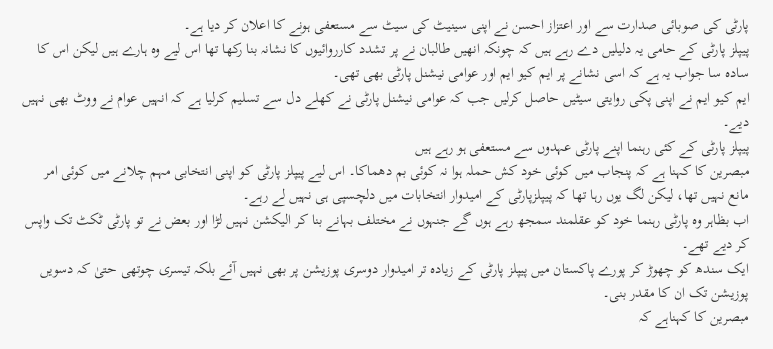پارٹی کی صوبائی صدارت سے اور اعتزاز احسن نے اپنی سینیٹ کی سیٹ سے مستعفی ہونے کا اعلان کر دیا ہے۔
پیپلز پارٹی کے حامی یہ دلیلیں دے رہے ہیں کہ چونکہ انھیں طالبان نے پر تشدد کارروائیوں کا نشانہ بنا رکھا تھا اس لیے وہ ہارے ہیں لیکن اس کا سادہ سا جواب یہ ہے کہ اسی نشانے پر ایم کیو ایم اور عوامی نیشنل پارٹی بھی تھی۔
ایم کیو ایم نے اپنی پکی روایتی سیٹیں حاصل کرلیں جب کہ عوامی نیشنل پارٹی نے کھلے دل سے تسلیم کرلیا ہے کہ انہیں عوام نے ووٹ بھی نہیں دیے۔
پیپلز پارٹی کے کئی رہنما اپنے پارٹی عہدوں سے مستعفی ہو رہے ہیں
مبصرین کا کہنا ہے کہ پنجاب میں کوئی خود کش حملہ ہوا نہ کوئی بم دھماکا۔ اس لیے پیپلز پارٹی کو اپنی انتخابی مہم چلانے میں کوئی امر مانع نہیں تھا، لیکن لگ یوں رہا تھا کہ پیپلزپارٹی کے امیدوار انتخابات میں دلچسپی ہی نہیں لے رہے۔
اب بظاہر وہ پارٹی رہنما خود کو عقلمند سمجھ رہے ہوں گے جنہوں نے مختلف بہانے بنا کر الیکشن نہیں لڑا اور بعض نے تو پارٹی ٹکٹ تک واپس کر دیے تھے۔
ایک سندھ کو چھوڑ کر پورے پاکستان میں پیپلز پارٹی کے زیادہ تر امیدوار دوسری پوزیشن پر بھی نہیں آئے بلکہ تیسری چوتھی حتیٰ کہ دسویں پوزیشن تک ان کا مقدر بنی۔
مبصرین کا کہناہے کہ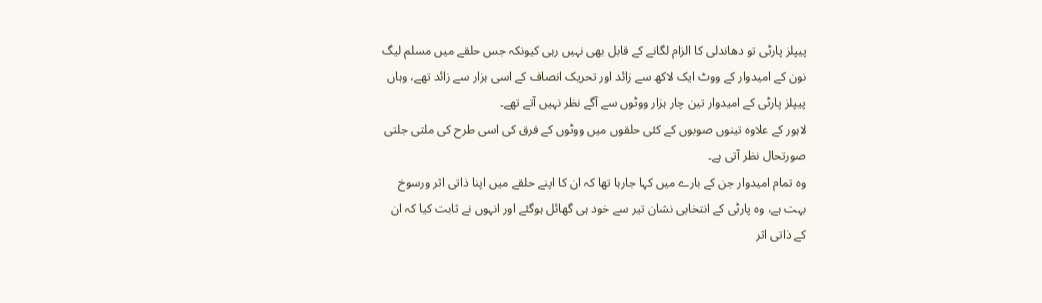پیپلز پارٹی تو دھاندلی کا الزام لگانے کے قابل بھی نہیں رہی کیونکہ جس حلقے میں مسلم لیگ نون کے امیدوار کے ووٹ ایک لاکھ سے زائد اور تحریک انصاف کے اسی ہزار سے زائد تھے، وہاں پیپلز پارٹی کے امیدوار تین چار ہزار ووٹوں سے آگے نظر نہیں آتے تھے۔
لاہور کے علاوہ تینوں صوبوں کے کئی حلقوں میں ووٹوں کے فرق کی اسی طرح کی ملتی جلتی صورتحال نظر آتی ہے۔
وہ تمام امیدوار جن کے بارے میں کہا جارہا تھا کہ ان کا اپنے حلقے میں اپنا ذاتی اثر ورسوخ بہت ہے، وہ پارٹی کے انتخابی نشان تیر سے خود ہی گھائل ہوگئے اور انہوں نے ثابت کیا کہ ان کے ذاتی اثر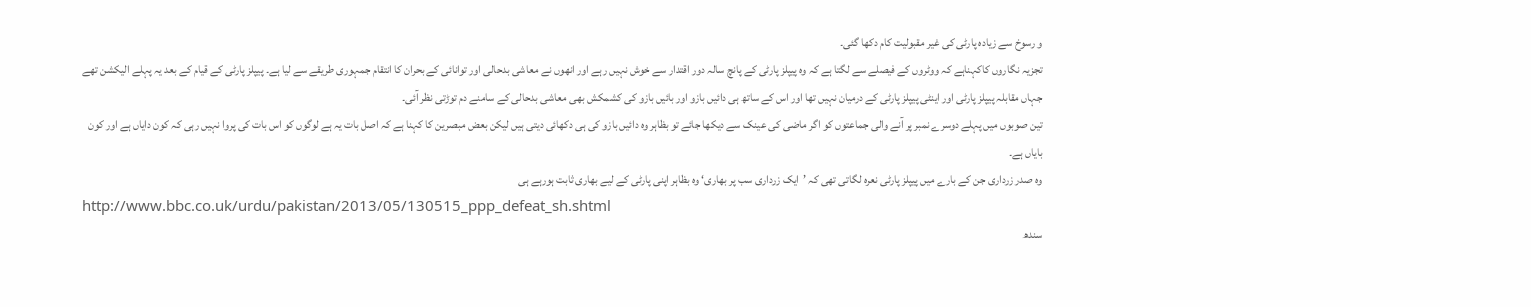و رسوخ سے زیادہ پارٹی کی غیر مقبولیت کام دکھا گئی۔
تجزیہ نگاروں کاکہناہے کہ ووٹروں کے فیصلے سے لگتا ہے کہ وہ پیپلز پارٹی کے پانچ سالہ دور اقتدار سے خوش نہیں رہے اور انھوں نے معاشی بدحالی اور توانائی کے بحران کا انتقام جمہوری طریقے سے لیا ہے۔ پیپلز پارٹی کے قیام کے بعد یہ پہلے الیکشن تھے جہاں مقابلہ پیپلز پارٹی اور اینٹی پیپلز پارٹی کے درمیان نہیں تھا اور اس کے ساتھ ہی دائیں بازو اور بائیں بازو کی کشمکش بھی معاشی بدحالی کے سامنے دم توڑتی نظر آئی۔
تین صوبوں میں پہلے دوسرے نمبر پر آنے والی جماعتوں کو اگر ماضی کی عینک سے دیکھا جائے تو بظاہر وہ دائیں بازو کی ہی دکھائی دیتی ہیں لیکن بعض مبصرین کا کہنا ہے کہ اصل بات یہ ہے لوگوں کو اس بات کی پروا نہیں رہی کہ کون دایاں ہے اور کون بایاں ہے۔
وہ صدر زرداری جن کے بارے میں پیپلز پارٹی نعرہ لگاتی تھی کہ ’ایک زرداری سب پر بھاری‘ وہ بظاہر اپنی پارٹی کے لیے بھاری ثابت ہورہے ہی
http://www.bbc.co.uk/urdu/pakistan/2013/05/130515_ppp_defeat_sh.shtml
سندھ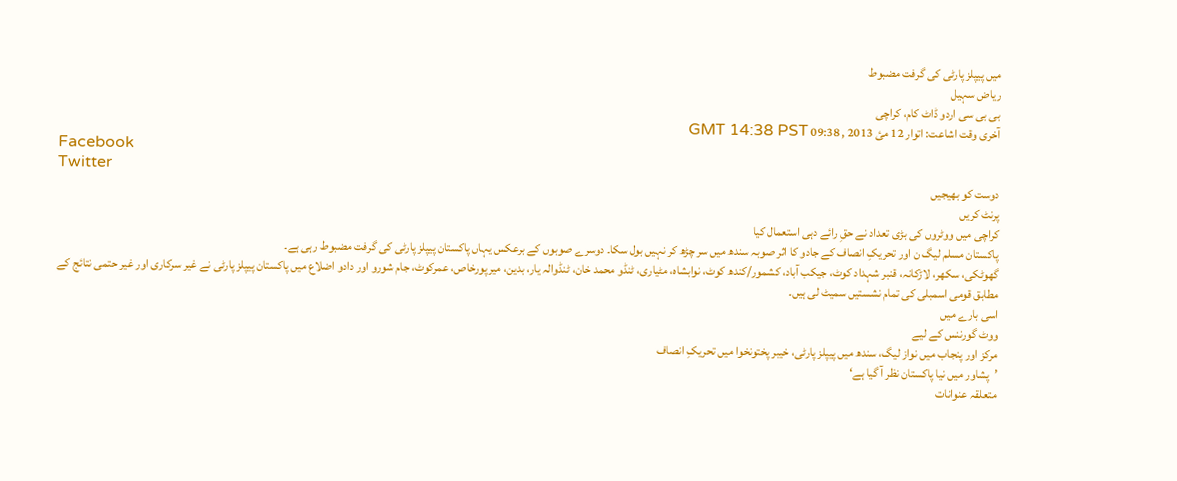میں پیپلز پارٹی کی گرفت مضبوط
ریاض سہیل
بی بی سی اردو ڈاٹ کام، کراچی
آخری وقت اشاعت: اتوار 12 مئ 2013 , 09:38 GMT 14:38 PST
Facebook
Twitter
دوست کو بھیجیں
پرنٹ کریں
کراچی میں ووٹروں کی بڑی تعداد نے حقِ رائے دہی استعمال کیا
پاکستان مسلم لیگ ن اور تحریکِ انصاف کے جادو کا اثر صوبہ سندھ میں سر چڑھ کر نہیں بول سکا۔ دوسرے صوبوں کے برعکس یہاں پاکستان پیپلز پارٹی کی گرفت مضبوط رہی ہے۔
گھوٹکی، سکھر، لاڑکانہ، قنبر شہداد کوٹ، جیکب آباد، کشمور/کندھ کوٹ، نوابشاہ، مٹیاری، ٹنڈو محمد خان، ٹنڈوالہ یار، بدین، میرپورخاص، عمرکوٹ، جام شورو اور دادو اضلاع میں پاکستان پیپلز پارٹی نے غیر سرکاری اور غیر حتمی نتائج کے مطابق قومی اسمبلی کی تمام نشستیں سمیٹ لی ہیں۔
اسی بارے میں
ووٹ گورننس کے لیے
مرکز اور پنجاب میں نواز لیگ، سندھ میں پیپلز پارٹی، خیبر پختونخوا میں تحریکِ انصاف
’پشاور میں نیا پاکستان نظر آ گیا ہے‘
متعلقہ عنوانات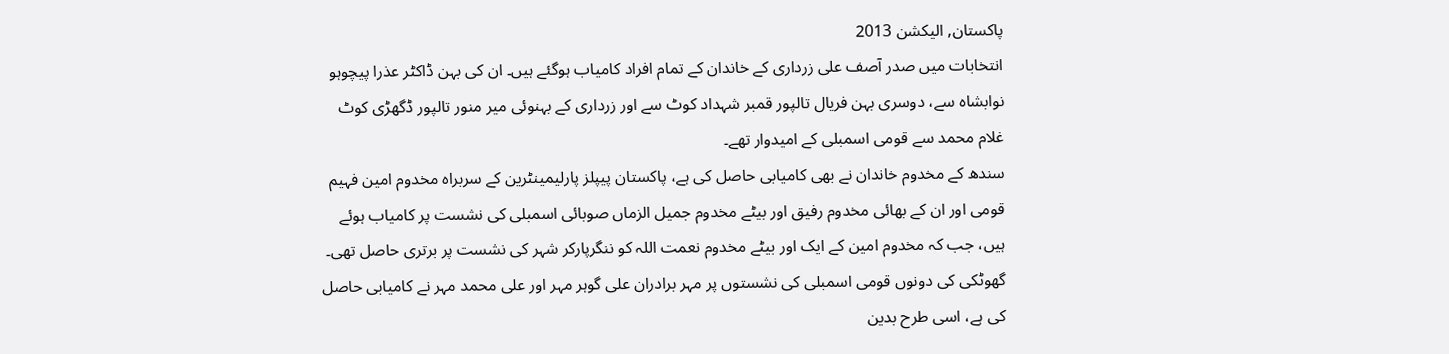پاکستان, الیکشن 2013
انتخابات میں صدر آصف علی زرداری کے خاندان کے تمام افراد کامیاب ہوگئے ہیں۔ ان کی بہن ڈاکٹر عذرا پیچوہو نوابشاہ سے، دوسری بہن فریال تالپور قمبر شہداد کوٹ سے اور زرداری کے بہنوئی میر منور تالپور ڈگھڑی کوٹ غلام محمد سے قومی اسمبلی کے امیدوار تھے۔
سندھ کے مخدوم خاندان نے بھی کامیابی حاصل کی ہے، پاکستان پیپلز پارلیمینٹرین کے سربراہ مخدوم امین فہیم قومی اور ان کے بھائی مخدوم رفیق اور بیٹے مخدوم جمیل الزماں صوبائی اسمبلی کی نشست پر کامیاب ہوئے ہیں، جب کہ مخدوم امین کے ایک اور بیٹے مخدوم نعمت اللہ کو ننگرپارکر شہر کی نشست پر برتری حاصل تھی۔
گھوٹکی کی دونوں قومی اسمبلی کی نشستوں پر مہر برادران علی گوہر مہر اور علی محمد مہر نے کامیابی حاصل کی ہے، اسی طرح بدین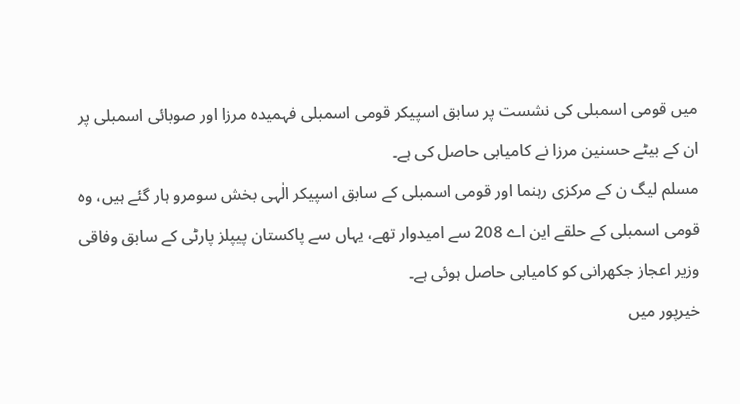میں قومی اسمبلی کی نشست پر سابق اسپیکر قومی اسمبلی فہمیدہ مرزا اور صوبائی اسمبلی پر ان کے بیٹے حسنین مرزا نے کامیابی حاصل کی ہے۔
مسلم لیگ ن کے مرکزی رہنما اور قومی اسمبلی کے سابق اسپیکر الٰہی بخش سومرو ہار گئے ہیں، وہ قومی اسمبلی کے حلقے این اے 208 سے امیدوار تھے، یہاں سے پاکستان پیپلز پارٹی کے سابق وفاقی وزیر اعجاز جکھرانی کو کامیابی حاصل ہوئی ہے۔
خیرپور میں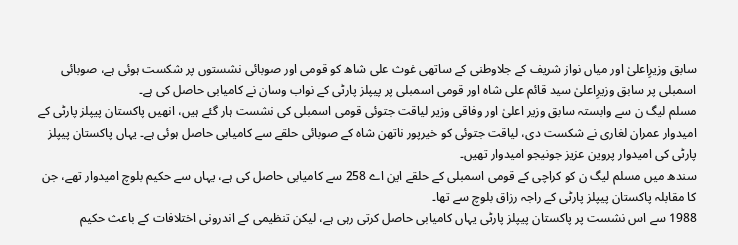سابق وزیرِاعلیٰ اور میاں نواز شریف کے جلاوطنی کے ساتھی غوث علی شاھ کو قومی اور صوبائی نشستوں پر شکست ہوئی ہے، صوبائی اسمبلی پر سابق وزیرِاعلیٰ سید قائم علی شاہ اور قومی اسمبلی پر پیپلز پارٹی کے نواب وسان نے کامیابی حاصل کی ہے۔
مسلم لیگ ن سے وابستہ سابق وزیر اعلیٰ اور وفاقی وزیر لیاقت جتوئی قومی اسمبلی کی نشست ہار گئے ہیں، انھیں پاکستان پیپلز پارٹی کے امیدوار عمران لغاری نے شکست دی، لیاقت جتوئی کو خیرپور ناتھن شاہ کے صوبائی حلقے سے کامیابی حاصل ہوئی ہے۔ یہاں پاکستان پیپلز پارٹی کی امیدوار پروین عزیز جونیجو امیدوار تھیں۔
سندھ میں مسلم لیگ ن کو کراچی کے قومی اسمبلی کے حلقے این اے 258 سے کامیابی حاصل کی ہے، یہاں سے حکیم بلوچ امیدوار تھے، جن کا مقابلہ پاکستان پیپلز پارٹی کے راجہ رزاق بلوچ سے تھا۔
1988 سے اس نشست پر پاکستان پیپلز پارٹی یہاں کامیابی حاصل کرتی رہی ہے، لیکن تنظیمی کے اندرونی اختلافات کے باعث حکیم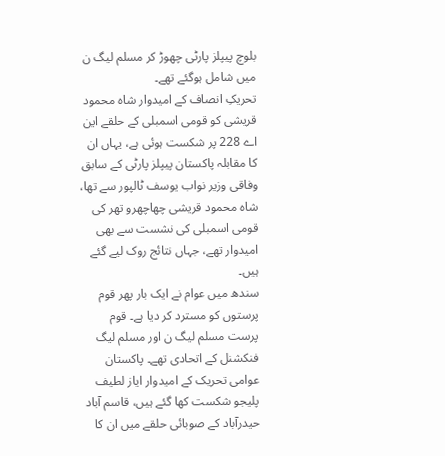بلوچ پیپلز پارٹی چھوڑ کر مسلم لیگ ن میں شامل ہوگئے تھے۔
تحریکِ انصاف کے امیدوار شاہ محمود قریشی کو قومی اسمبلی کے حلقے این اے 228 پر شکست ہوئی ہے، یہاں ان کا مقابلہ پاکستان پیپلز پارٹی کے سابق وفاقی وزیر نواب یوسف ٹالپور سے تھا، شاہ محمود قریشی چھاچھرو تھر کی قومی اسمبلی کی نشست سے بھی امیدوار تھے، جہاں نتائج روک لیے گئے ہیں۔
سندھ میں عوام نے ایک بار پھر قوم پرستوں کو مسترد کر دیا ہے۔ قوم پرست مسلم لیگ ن اور مسلم لیگ فنکشنل کے اتحادی تھے۔ پاکستان عوامی تحریک کے امیدوار ایاز لطیف پلیجو شکست کھا گئے ہیں، قاسم آباد حیدرآباد کے صوبائی حلقے میں ان کا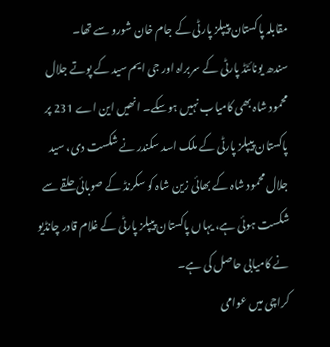مقابلہ پاکستان پیپلز پارٹی کے جام خان شورو سے تھا۔
سندھ یونائٹڈ پارٹی کے سربراہ اور جی ایم سید کے پوتے جلال محمود شاہ بھی کامیاب نہیں ہوسکے۔ انھیں این اے 231 پر پاکستان پیپلز پارٹی کے ملک اسد سکندر نے شکست دی، سید جلال محمود شاہ کے بھائی زین شاہ کو سکرنڈ کے صوبائی حلقے سے شکست ہوئی ہے، یہاں پاکستان پیپلز پارٹی کے غلام قادر چانڈیو نے کامیابی حاصل کی ہے۔
کراچی میں عوامی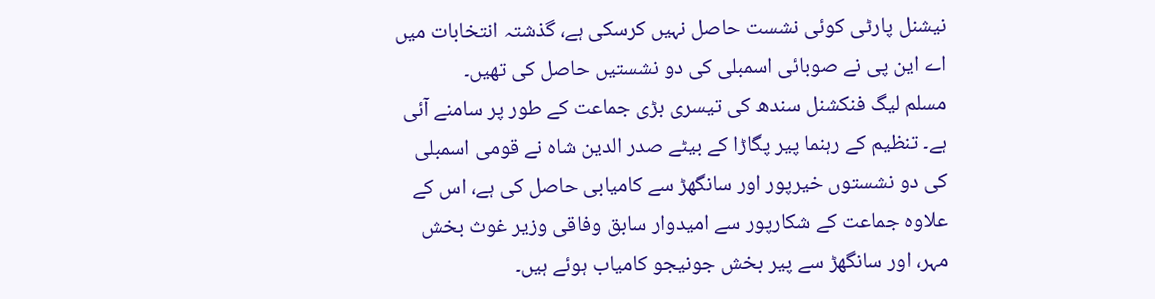نیشنل پارٹی کوئی نشست حاصل نہیں کرسکی ہے، گذشتہ انتخابات میں اے این پی نے صوبائی اسمبلی کی دو نشستیں حاصل کی تھیں۔
مسلم لیگ فنکشنل سندھ کی تیسری بڑی جماعت کے طور پر سامنے آئی ہے۔ تنظیم کے رہنما پیر پگاڑا کے بیٹے صدر الدین شاہ نے قومی اسمبلی کی دو نشستوں خیرپور اور سانگھڑ سے کامیابی حاصل کی ہے، اس کے علاوہ جماعت کے شکارپور سے امیدوار سابق وفاقی وزیر غوث بخش مہر، اور سانگھڑ سے پیر بخش جونیجو کامیاب ہوئے ہیں۔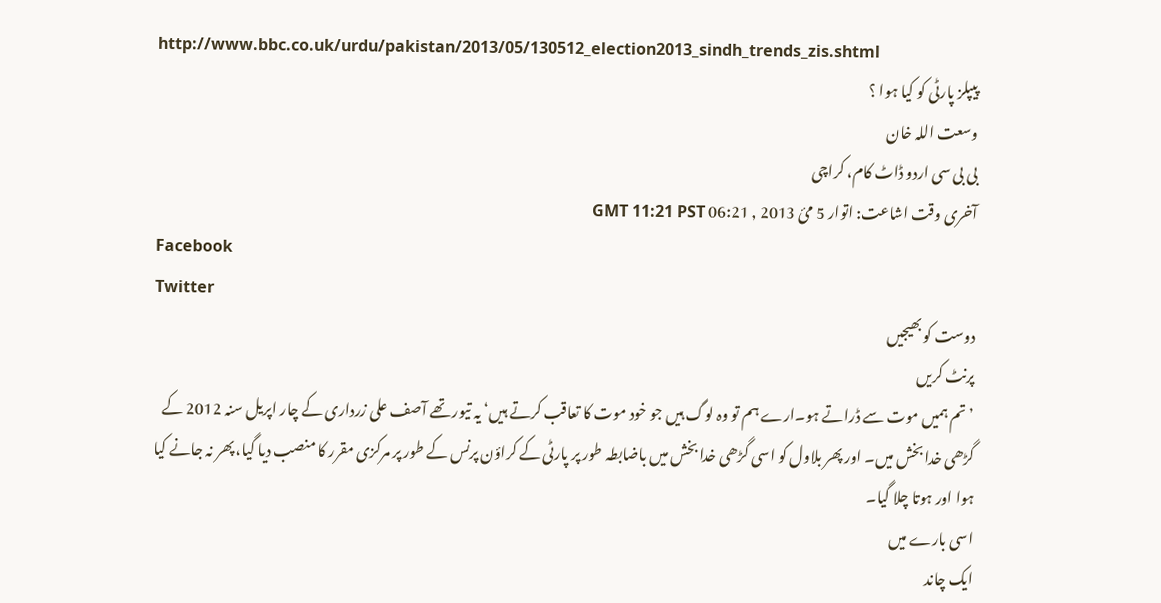http://www.bbc.co.uk/urdu/pakistan/2013/05/130512_election2013_sindh_trends_zis.shtml
پیپلز پارٹی کو کیا ہوا ؟
وسعت اللہ خان
بی بی سی اردو ڈاٹ کام، کراچی
آخری وقت اشاعت: اتوار 5 مئ 2013 , 06:21 GMT 11:21 PST
Facebook
Twitter
دوست کو بھیجیں
پرنٹ کریں
’تم ہمیں موت سے ڈراتے ہو۔ارے ہم تو وہ لوگ ہیں جو خود موت کا تعاقب کرتے ہیں‘ یہ تیور تھے آصف علی زرداری کے چار اپریل سنہ 2012 کے گڑھی خدا بخش میں۔ اور پھر بلاول کو اسی گڑھی خدا بخش میں باضابطہ طور پر پارٹی کے کراؤن پرنس کے طور پر مرکزی مقرر کا منصب دیا گیا، پھر نہ جانے کیا ہوا اور ہوتا چلا گیا۔
اسی بارے میں
ایک چاند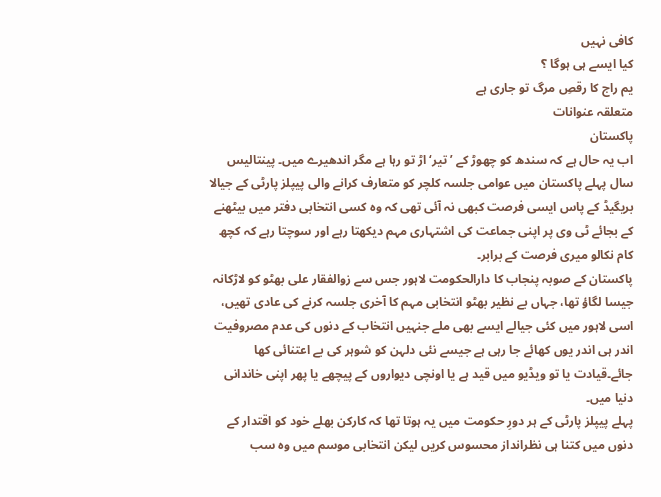کافی نہیں
کیا ایسے ہی ہوگا ؟
یم راج کا رقصِ مرگ تو جاری ہے
متعلقہ عنوانات
پاکستان
اب یہ حال ہے کہ سندھ کو چھوڑ کے ’تیر‘ اڑ تو رہا ہے مگر اندھیرے میں۔ پینتالیس سال پہلے پاکستان میں عوامی جلسہ کلچر کو متعارف کرانے والی پیپلز پارٹی کے جیالا بریگیڈ کے پاس ایسی فرصت کبھی نہ آئی تھی کہ وہ کسی انتخابی دفتر میں بیٹھنے کے بجائے ٹی وی پر اپنی جماعت کی اشتہاری مہم دیکھتا رہے اور سوچتا رہے کہ کچھ کام نکالو میری فرصت کے برابر۔
پاکستان کے صوبہ پنجاب کا دارالحکومت لاہور جس سے زوالفقار علی بھٹو کو لاڑکانہ جیسا لگاؤ تھا، جہاں بے نظیر بھٹو انتخابی مہم کا آخری جلسہ کرنے کی عادی تھیں، اسی لاہور میں کئی جیالے ایسے بھی ملے جنہیں انتخاب کے دنوں کی عدم مصروفیت اندر ہی اندر یوں کھائے جا رہی ہے جیسے نئی دلہن کو شوہر کی بے اعتنائی کھا جائے۔قیادت یا تو ویڈیو میں قید ہے یا اونچی دیواروں کے پیچھے یا پھر اپنی خاندانی دنیا میں۔
پہلے پیپلز پارٹی کے ہر دورِ حکومت میں یہ ہوتا تھا کہ کارکن بھلے خود کو اقتدار کے دنوں میں کتنا ہی نظرانداز محسوس کریں لیکن انتخابی موسم میں وہ سب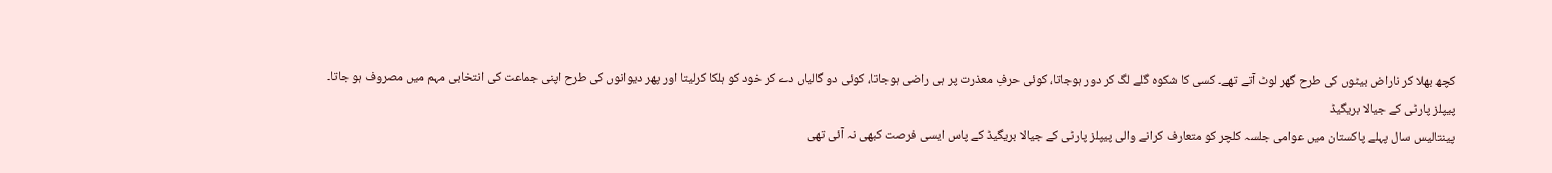کچھ بھلا کر ناراض بیٹوں کی طرح گھر لوٹ آتے تھے۔ کسی کا شکوہ گلے لگ کر دور ہوجاتا، کوئی حرفِ معذرت پر ہی راضی ہوجاتا، کوئی دو گالیاں دے کر خود کو ہلکا کرلیتا اور پھر دیوانوں کی طرح اپنی جماعت کی انتخابی مہم میں مصروف ہو جاتا۔
پیپلز پارٹی کے جیالا بریگیڈ
پینتالیس سال پہلے پاکستان میں عوامی جلسہ کلچر کو متعارف کرانے والی پیپلز پارٹی کے جیالا بریگیڈ کے پاس ایسی فرصت کبھی نہ آئی تھی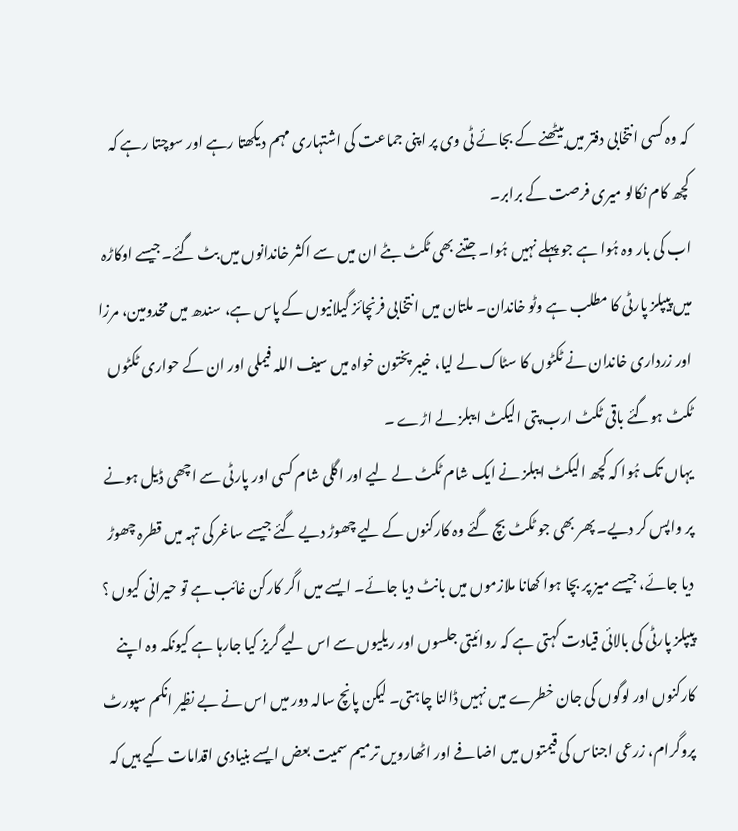کہ وہ کسی انتخابی دفتر میں بیٹھنے کے بجائے ٹی وی پر اپنی جماعت کی اشتہاری مہم دیکھتا رہے اور سوچتا رہے کہ کچھ کام نکالو میری فرصت کے برابر۔
اب کی بار وہ ہُوا ہے جو پہلے نہیں ہُوا۔ جتنے بھی ٹکٹ بٹے ان میں سے اکثر خاندانوں میں بٹ گئے۔جیسے اوکاڑہ میں پیپلز پارٹی کا مطلب ہے وٹو خاندان۔ ملتان میں انتخابی فرنچائز گیلانیوں کے پاس ہے، سندھ میں مخدومین، مرزا اور زرداری خاندان نے ٹکٹوں کا سٹاک لے لیا، خیبر پختون خواہ میں سیف اللہ فیملی اور ان کے حواری ٹکٹوں ٹکٹ ہوگئے باقی ٹکٹ ارب پتی الیکٹ ایبلز لے اڑے ۔
یہاں تک ہُوا کہ کچھ الیکٹ ایبلز نے ایک شام ٹکٹ لے لیے اور اگلی شام کسی اور پارٹی سے اچھی ڈیل ہونے پر واپس کر دیے۔ پھر بھی جو ٹکٹ بچ گئے وہ کارکنوں کے لیے چھوڑ دیے گئے جیسے ساغر کی تہہ میں قطرہ چھوڑ دیا جائے، جیسے میز پر بچا ہوا کھانا ملازموں میں بانٹ دیا جائے۔ ایسے میں اگر کارکن غائب ہے تو حیرانی کیوں ؟
پیپلز پارٹی کی بالائی قیادت کہتی ہے کہ روائیتی جلسوں اور ریلیوں سے اس لیے گریز کیا جارہا ہے کیونکہ وہ اپنے کارکنوں اور لوگوں کی جان خطرے میں نہیں ڈالنا چاہتی۔ لیکن پانچ سالہ دور میں اس نے بے نظیر انکم سپورٹ پروگرام، زرعی اجناس کی قیمتوں میں اضافے اور اٹھارویں ترمیم سمیت بعض ایسے بنیادی اقدامات کیے ہیں کہ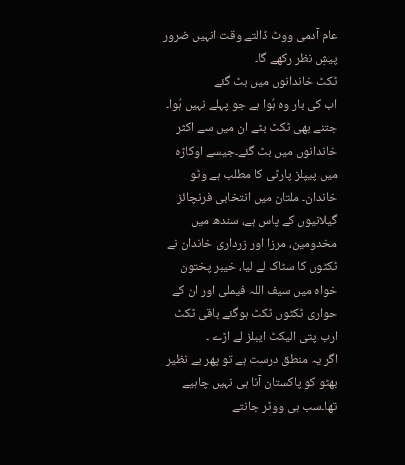عام آدمی ووٹ ڈالتے وقت انہیں ضرور پیشِ نظر رکھے گا۔
ٹکٹ خاندانوں میں بٹ گئے
اب کی بار وہ ہُوا ہے جو پہلے نہیں ہُوا۔ جتنے بھی ٹکٹ بٹے ان میں سے اکثر خاندانوں میں بٹ گئے۔جیسے اوکاڑہ میں پیپلز پارٹی کا مطلب ہے وٹو خاندان۔ ملتان میں انتخابی فرنچائز گیلانیوں کے پاس ہے، سندھ میں مخدومین، مرزا اور زرداری خاندان نے ٹکٹوں کا سٹاک لے لیا، خیبر پختون خواہ میں سیف اللہ فیملی اور ان کے حواری ٹکٹوں ٹکٹ ہوگئے باقی ٹکٹ ارب پتی الیکٹ ایبلز لے اڑے ۔
اگر یہ منطق درست ہے تو پھر بے نظیر بھٹو کو پاکستان آنا ہی نہیں چاہیے تھا۔سب ہی ووٹر جانتے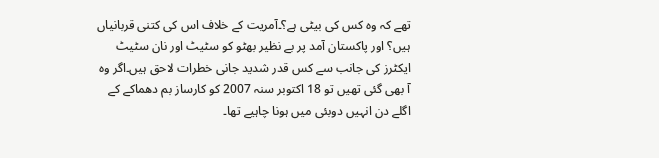تھے کہ وہ کس کی بیٹی ہے؟۔آمریت کے خلاف اس کی کتنی قربانیاں ہیں؟ اور پاکستان آمد پر بے نظیر بھٹو کو سٹیٹ اور نان سٹیٹ ایکٹرز کی جانب سے کس قدر شدید جانی خطرات لاحق ہیں۔اگر وہ آ بھی گئی تھیں تو 18 اکتوبر سنہ 2007 کو کارساز بم دھماکے کے اگلے دن انہیں دوبئی میں ہونا چاہیے تھا۔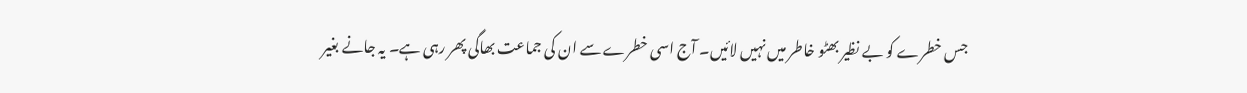جس خطرے کو بے نظیر بھٹو خاطر میں نہیں لائیں۔ آج اسی خطرے سے ان کی جماعت بھاگی پھر رہی ہے۔ یہ جانے بغیر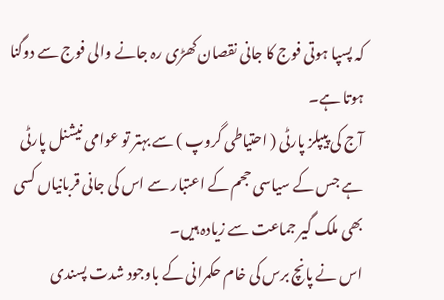کہ پسپا ہوتی فوج کا جانی نقصان کھڑی رہ جانے والی فوج سے دوگنا ہوتا ہے۔
آج کی پیپلز پارٹی ( احتیاطی گروپ ) سے بہتر تو عوامی نیشنل پارٹی ہے جس کے سیاسی حجم کے اعتبار سے اس کی جانی قربانیاں کسی بھی ملک گیر جماعت سے زیادہ ہیں۔
اس نے پانچ برس کی خام حکمرانی کے باوجود شدت پسندی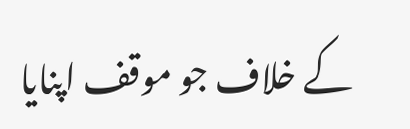کے خلاف جو موقف اپنایا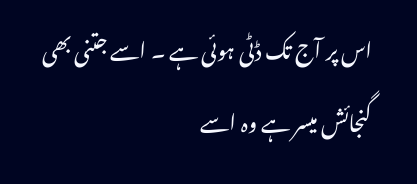اس پر آج تک ڈٹی ہوئی ہے ۔ اسے جتنی بھی گنجائش میسر ہے وہ اسے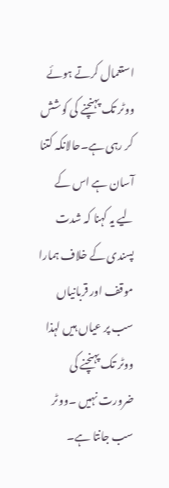استعمال کرتے ہوئے ووٹر تک پہنچنے کی کوشش کر رہی ہے۔حالانکہ کتنا آسان ہے اس کے لیے یہ کہنا کہ شدت پسندی کے خلاف ہمارا موقف اور قربانیاں سب پر عیاں ہیں لہذا ووٹر تک پہنچنے کی ضرورت نہیں ۔ووٹر سب جانتا ہے۔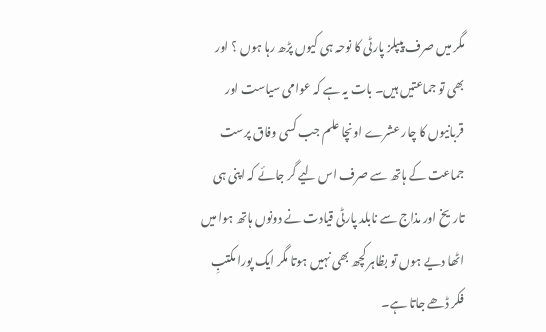مگر میں صرف پیپلز پارٹی کا نوحہ ہی کیوں پڑھ رہا ہوں ؟ اور بھی تو جماعتیں ہیں۔ بات یہ ہے کہ عوامی سیاست اور قربانیوں کا چار عشرے اونچا علم جب کسی وفاق پرست جماعت کے ہاتھ سے صرف اس لیے گر جائے کہ اپنی ہی تاریخ اور مذاج سے نابلد پارٹی قیادت نے دونوں ہاتھ ہوا میں اٹھا دیے ہوں تو بظاہر کچھ بھی نہیں ہوتا مگر ایک پورا مکتبِ فکر ڈھے جاتا ہے۔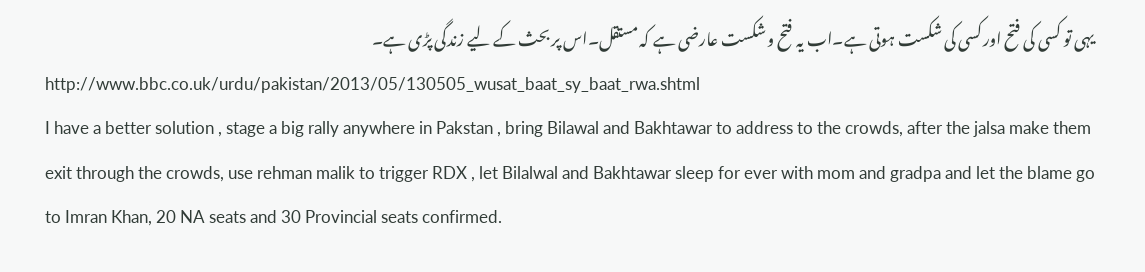یہی تو کسی کی فتح اور کسی کی شکست ہوتی ہے۔اب یہ فتح و شکست عارضی ہے کہ مستقل۔اس پر بحث کے لیے زندگی پڑی ہے۔
http://www.bbc.co.uk/urdu/pakistan/2013/05/130505_wusat_baat_sy_baat_rwa.shtml
I have a better solution , stage a big rally anywhere in Pakstan , bring Bilawal and Bakhtawar to address to the crowds, after the jalsa make them exit through the crowds, use rehman malik to trigger RDX , let Bilalwal and Bakhtawar sleep for ever with mom and gradpa and let the blame go to Imran Khan, 20 NA seats and 30 Provincial seats confirmed.